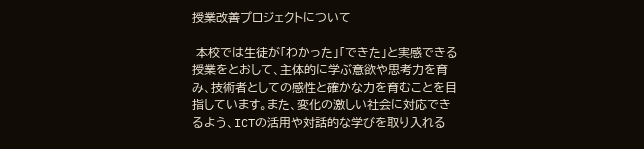授業改善プロジェクトについて

 本校では生徒が「わかった」「できた」と実感できる授業をとおして、主体的に学ぶ意欲や思考力を育み、技術者としての感性と確かな力を育むことを目指しています。また、変化の激しい社会に対応できるよう、ICTの活用や対話的な学びを取り入れる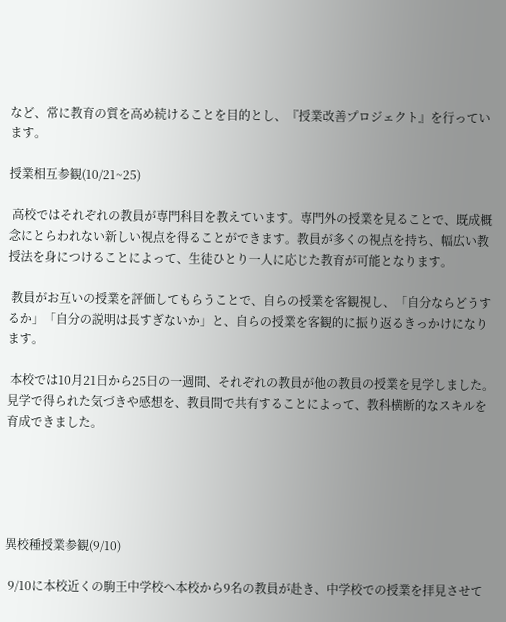など、常に教育の質を高め続けることを目的とし、『授業改善プロジェクト』を行っています。

授業相互参観(10/21~25)

 高校ではそれぞれの教員が専門科目を教えています。専門外の授業を見ることで、既成概念にとらわれない新しい視点を得ることができます。教員が多くの視点を持ち、幅広い教授法を身につけることによって、生徒ひとり一人に応じた教育が可能となります。

 教員がお互いの授業を評価してもらうことで、自らの授業を客観視し、「自分ならどうするか」「自分の説明は長すぎないか」と、自らの授業を客観的に振り返るきっかけになります。

 本校では10月21日から25日の一週間、それぞれの教員が他の教員の授業を見学しました。見学で得られた気づきや感想を、教員間で共有することによって、教科横断的なスキルを育成できました。





異校種授業参観(9/10)

 9/10に本校近くの駒王中学校へ本校から9名の教員が赴き、中学校での授業を拝見させて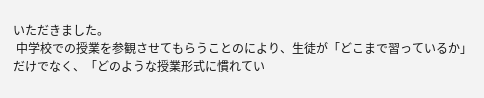いただきました。
 中学校での授業を参観させてもらうことのにより、生徒が「どこまで習っているか」だけでなく、「どのような授業形式に慣れてい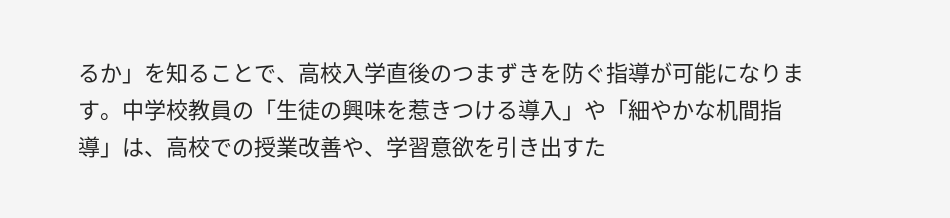るか」を知ることで、高校入学直後のつまずきを防ぐ指導が可能になります。中学校教員の「生徒の興味を惹きつける導入」や「細やかな机間指導」は、高校での授業改善や、学習意欲を引き出すた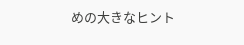めの大きなヒント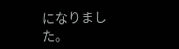になりました。